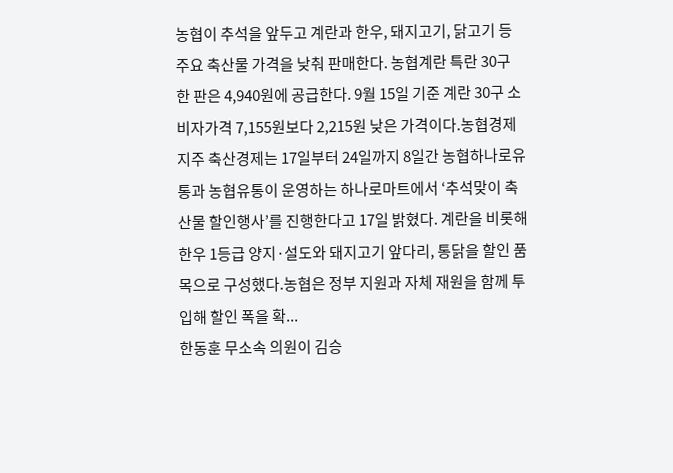농협이 추석을 앞두고 계란과 한우, 돼지고기, 닭고기 등 주요 축산물 가격을 낮춰 판매한다. 농협계란 특란 30구 한 판은 4,940원에 공급한다. 9월 15일 기준 계란 30구 소비자가격 7,155원보다 2,215원 낮은 가격이다.농협경제지주 축산경제는 17일부터 24일까지 8일간 농협하나로유통과 농협유통이 운영하는 하나로마트에서 ‘추석맞이 축산물 할인행사’를 진행한다고 17일 밝혔다. 계란을 비롯해 한우 1등급 양지·설도와 돼지고기 앞다리, 통닭을 할인 품목으로 구성했다.농협은 정부 지원과 자체 재원을 함께 투입해 할인 폭을 확...
한동훈 무소속 의원이 김승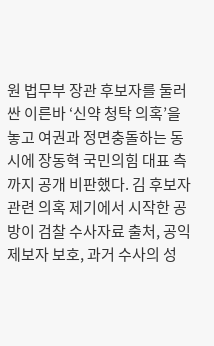원 법무부 장관 후보자를 둘러싼 이른바 ‘신약 청탁 의혹’을 놓고 여권과 정면충돌하는 동시에 장동혁 국민의힘 대표 측까지 공개 비판했다. 김 후보자 관련 의혹 제기에서 시작한 공방이 검찰 수사자료 출처, 공익제보자 보호, 과거 수사의 성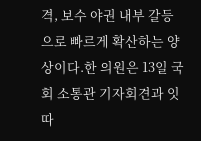격, 보수 야권 내부 갈등으로 빠르게 확산하는 양상이다.한 의원은 13일 국회 소통관 기자회견과 잇따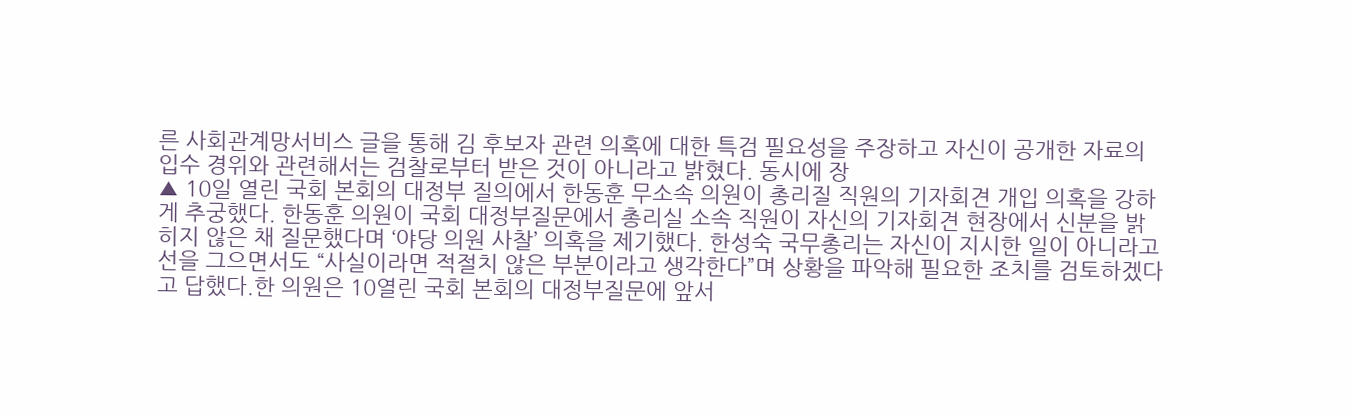른 사회관계망서비스 글을 통해 김 후보자 관련 의혹에 대한 특검 필요성을 주장하고 자신이 공개한 자료의 입수 경위와 관련해서는 검찰로부터 받은 것이 아니라고 밝혔다. 동시에 장
▲ 10일 열린 국회 본회의 대정부 질의에서 한동훈 무소속 의원이 총리질 직원의 기자회견 개입 의혹을 강하게 추궁했다. 한동훈 의원이 국회 대정부질문에서 총리실 소속 직원이 자신의 기자회견 현장에서 신분을 밝히지 않은 채 질문했다며 ‘야당 의원 사찰’ 의혹을 제기했다. 한성숙 국무총리는 자신이 지시한 일이 아니라고 선을 그으면서도 “사실이라면 적절치 않은 부분이라고 생각한다”며 상황을 파악해 필요한 조치를 검토하겠다고 답했다.한 의원은 10열린 국회 본회의 대정부질문에 앞서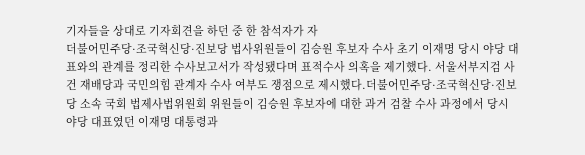기자들을 상대로 기자회견을 하던 중 한 참석자가 자
더불어민주당·조국혁신당·진보당 법사위원들이 김승원 후보자 수사 초기 이재명 당시 야당 대표와의 관계를 정리한 수사보고서가 작성됐다며 표적수사 의혹을 제기했다. 서울서부지검 사건 재배당과 국민의힘 관계자 수사 여부도 쟁점으로 제시했다.더불어민주당·조국혁신당·진보당 소속 국회 법제사법위원회 위원들이 김승원 후보자에 대한 과거 검찰 수사 과정에서 당시 야당 대표였던 이재명 대통령과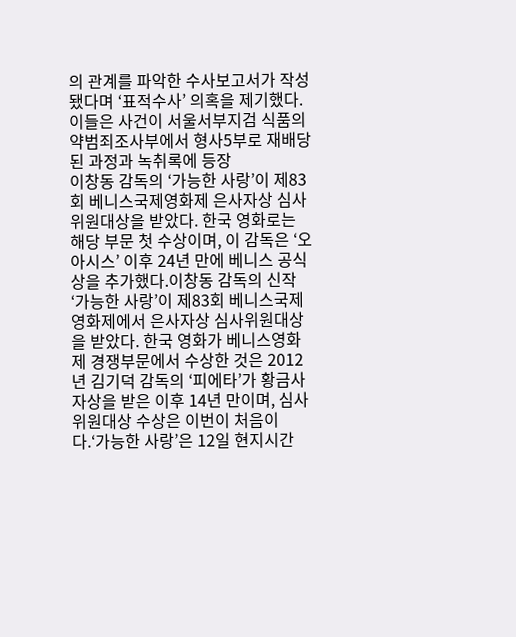의 관계를 파악한 수사보고서가 작성됐다며 ‘표적수사’ 의혹을 제기했다. 이들은 사건이 서울서부지검 식품의약범죄조사부에서 형사5부로 재배당된 과정과 녹취록에 등장
이창동 감독의 ‘가능한 사랑’이 제83회 베니스국제영화제 은사자상 심사위원대상을 받았다. 한국 영화로는 해당 부문 첫 수상이며, 이 감독은 ‘오아시스’ 이후 24년 만에 베니스 공식상을 추가했다.이창동 감독의 신작 ‘가능한 사랑’이 제83회 베니스국제영화제에서 은사자상 심사위원대상을 받았다. 한국 영화가 베니스영화제 경쟁부문에서 수상한 것은 2012년 김기덕 감독의 ‘피에타’가 황금사자상을 받은 이후 14년 만이며, 심사위원대상 수상은 이번이 처음이다.‘가능한 사랑’은 12일 현지시간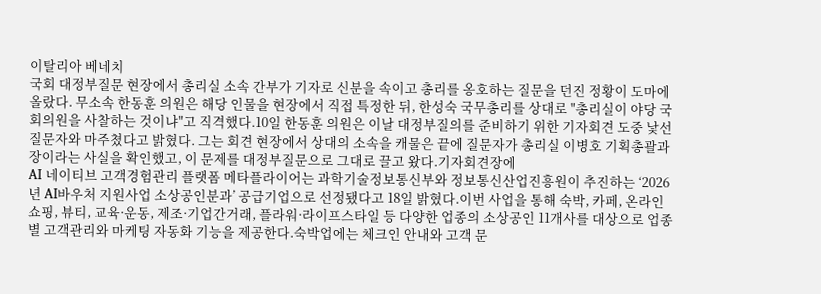이탈리아 베네치
국회 대정부질문 현장에서 총리실 소속 간부가 기자로 신분을 속이고 총리를 옹호하는 질문을 던진 정황이 도마에 올랐다. 무소속 한동훈 의원은 해당 인물을 현장에서 직접 특정한 뒤, 한성숙 국무총리를 상대로 "총리실이 야당 국회의원을 사찰하는 것이냐"고 직격했다.10일 한동훈 의원은 이날 대정부질의를 준비하기 위한 기자회견 도중 낯선 질문자와 마주쳤다고 밝혔다. 그는 회견 현장에서 상대의 소속을 캐물은 끝에 질문자가 총리실 이병호 기획총괄과장이라는 사실을 확인했고, 이 문제를 대정부질문으로 그대로 끌고 왔다.기자회견장에
AI 네이티브 고객경험관리 플랫폼 메타플라이어는 과학기술정보통신부와 정보통신산업진흥원이 추진하는 ‘2026년 AI바우처 지원사업 소상공인분과’ 공급기업으로 선정됐다고 18일 밝혔다.이번 사업을 통해 숙박, 카페, 온라인 쇼핑, 뷰티, 교육·운동, 제조·기업간거래, 플라워·라이프스타일 등 다양한 업종의 소상공인 11개사를 대상으로 업종별 고객관리와 마케팅 자동화 기능을 제공한다.숙박업에는 체크인 안내와 고객 문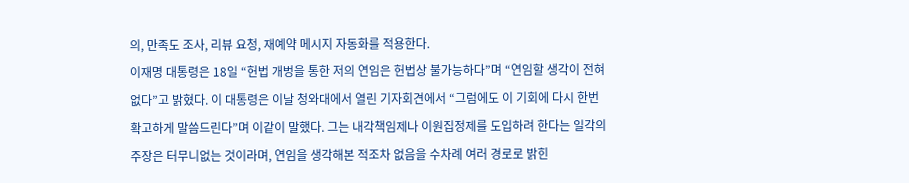의, 만족도 조사, 리뷰 요청, 재예약 메시지 자동화를 적용한다.
이재명 대통령은 18일 “헌법 개벙을 통한 저의 연임은 헌법상 불가능하다”며 “연임할 생각이 전혀 없다”고 밝혔다. 이 대통령은 이날 청와대에서 열린 기자회견에서 “그럼에도 이 기회에 다시 한번 확고하게 말씀드린다”며 이같이 말했다. 그는 내각책임제나 이원집정제를 도입하려 한다는 일각의 주장은 터무니없는 것이라며, 연임을 생각해본 적조차 없음을 수차례 여러 경로로 밝힌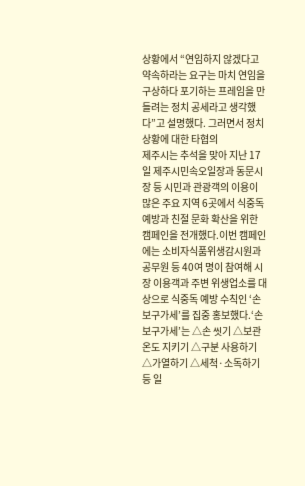상황에서 “연임하지 않겠다고 약속하라는 요구는 마치 연임을 구상하다 포기하는 프레임을 만들려는 정치 공세라고 생각했다”고 설명했다. 그러면서 정치 상황에 대한 타협의
제주시는 추석을 맞아 지난 17일 제주시민속오일장과 동문시장 등 시민과 관광객의 이용이 많은 주요 지역 6곳에서 식중독 예방과 친절 문화 확산을 위한 캠페인을 전개했다.이번 캠페인에는 소비자식품위생감시원과 공무원 등 40여 명이 참여해 시장 이용객과 주변 위생업소를 대상으로 식중독 예방 수칙인 ‘손보구가세’를 집중 홍보했다.‘손보구가세’는 △손 씻기 △보관 온도 지키기 △구분 사용하기 △가열하기 △세척·소독하기 등 일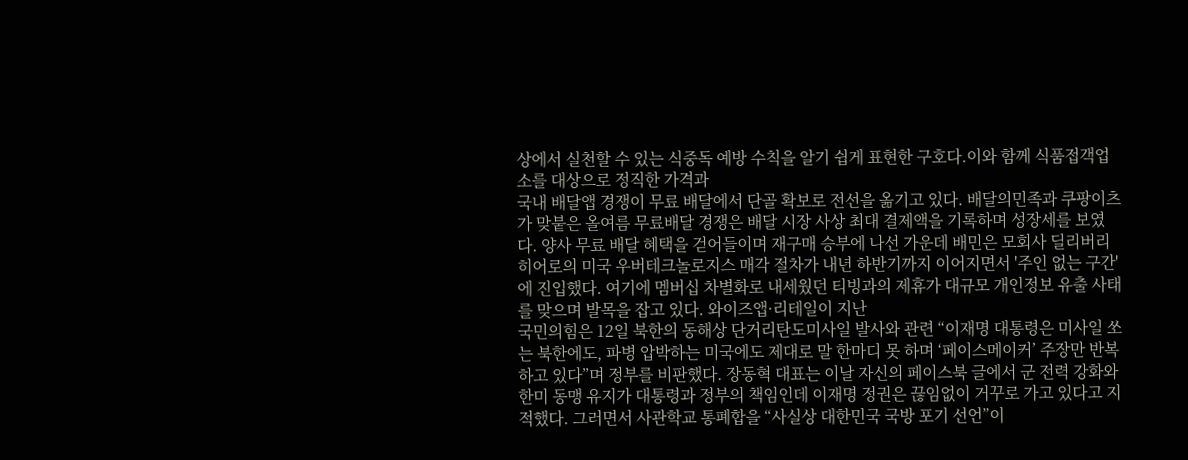상에서 실천할 수 있는 식중독 예방 수칙을 알기 쉽게 표현한 구호다.이와 함께 식품접객업소를 대상으로 정직한 가격과
국내 배달앱 경쟁이 무료 배달에서 단골 확보로 전선을 옮기고 있다. 배달의민족과 쿠팡이츠가 맞붙은 올여름 무료배달 경쟁은 배달 시장 사상 최대 결제액을 기록하며 성장세를 보였다. 양사 무료 배달 혜택을 걷어들이며 재구매 승부에 나선 가운데 배민은 모회사 딜리버리히어로의 미국 우버테크놀로지스 매각 절차가 내년 하반기까지 이어지면서 '주인 없는 구간'에 진입했다. 여기에 멤버십 차별화로 내세웠던 티빙과의 제휴가 대규모 개인정보 유출 사태를 맞으며 발목을 잡고 있다. 와이즈앱·리테일이 지난
국민의힘은 12일 북한의 동해상 단거리탄도미사일 발사와 관련 “이재명 대통령은 미사일 쏘는 북한에도, 파병 압박하는 미국에도 제대로 말 한마디 못 하며 ‘페이스메이커’ 주장만 반복하고 있다”며 정부를 비판했다. 장동혁 대표는 이날 자신의 페이스북 글에서 군 전력 강화와 한미 동맹 유지가 대통령과 정부의 책임인데 이재명 정권은 끊임없이 거꾸로 가고 있다고 지적했다. 그러면서 사관학교 통폐합을 “사실상 대한민국 국방 포기 선언”이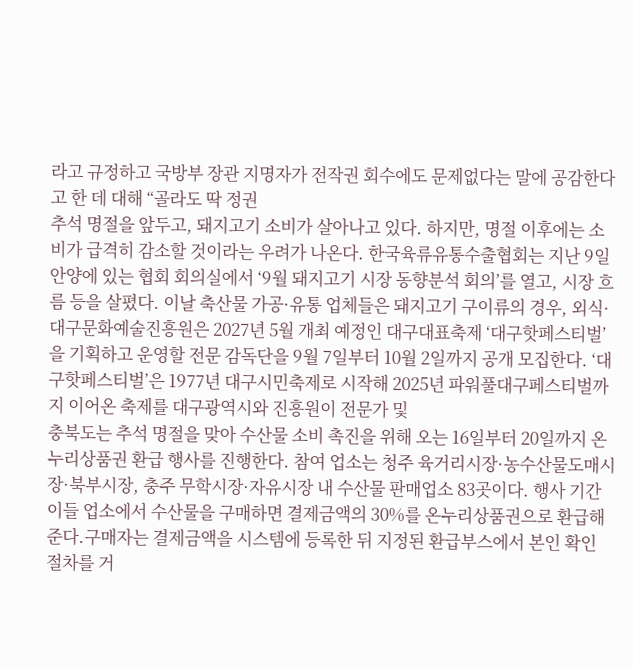라고 규정하고 국방부 장관 지명자가 전작권 회수에도 문제없다는 말에 공감한다고 한 데 대해 “골라도 딱 정권
추석 명절을 앞두고, 돼지고기 소비가 살아나고 있다. 하지만, 명절 이후에는 소비가 급격히 감소할 것이라는 우려가 나온다. 한국육류유통수출협회는 지난 9일 안양에 있는 협회 회의실에서 ‘9월 돼지고기 시장 동향분석 회의’를 열고, 시장 흐름 등을 살폈다. 이날 축산물 가공·유통 업체들은 돼지고기 구이류의 경우, 외식·
대구문화예술진흥원은 2027년 5월 개최 예정인 대구대표축제 ‘대구핫페스티벌’을 기획하고 운영할 전문 감독단을 9월 7일부터 10월 2일까지 공개 모집한다. ‘대구핫페스티벌’은 1977년 대구시민축제로 시작해 2025년 파워풀대구페스티벌까지 이어온 축제를 대구광역시와 진흥원이 전문가 및
충북도는 추석 명절을 맞아 수산물 소비 촉진을 위해 오는 16일부터 20일까지 온누리상품권 환급 행사를 진행한다. 참여 업소는 청주 육거리시장·농수산물도매시장·북부시장, 충주 무학시장·자유시장 내 수산물 판매업소 83곳이다. 행사 기간 이들 업소에서 수산물을 구매하면 결제금액의 30%를 온누리상품권으로 환급해 준다.구매자는 결제금액을 시스템에 등록한 뒤 지정된 환급부스에서 본인 확인 절차를 거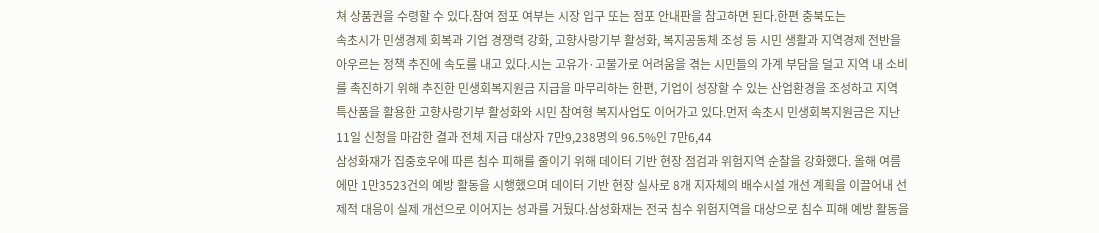쳐 상품권을 수령할 수 있다.참여 점포 여부는 시장 입구 또는 점포 안내판을 참고하면 된다.한편 충북도는
속초시가 민생경제 회복과 기업 경쟁력 강화, 고향사랑기부 활성화, 복지공동체 조성 등 시민 생활과 지역경제 전반을 아우르는 정책 추진에 속도를 내고 있다.시는 고유가·고물가로 어려움을 겪는 시민들의 가계 부담을 덜고 지역 내 소비를 촉진하기 위해 추진한 민생회복지원금 지급을 마무리하는 한편, 기업이 성장할 수 있는 산업환경을 조성하고 지역 특산품을 활용한 고향사랑기부 활성화와 시민 참여형 복지사업도 이어가고 있다.먼저 속초시 민생회복지원금은 지난 11일 신청을 마감한 결과 전체 지급 대상자 7만9,238명의 96.5%인 7만6,44
삼성화재가 집중호우에 따른 침수 피해를 줄이기 위해 데이터 기반 현장 점검과 위험지역 순찰을 강화했다. 올해 여름에만 1만3523건의 예방 활동을 시행했으며 데이터 기반 현장 실사로 8개 지자체의 배수시설 개선 계획을 이끌어내 선제적 대응이 실제 개선으로 이어지는 성과를 거뒀다.삼성화재는 전국 침수 위험지역을 대상으로 침수 피해 예방 활동을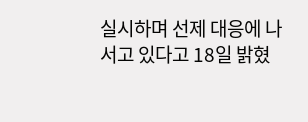실시하며 선제 대응에 나서고 있다고 18일 밝혔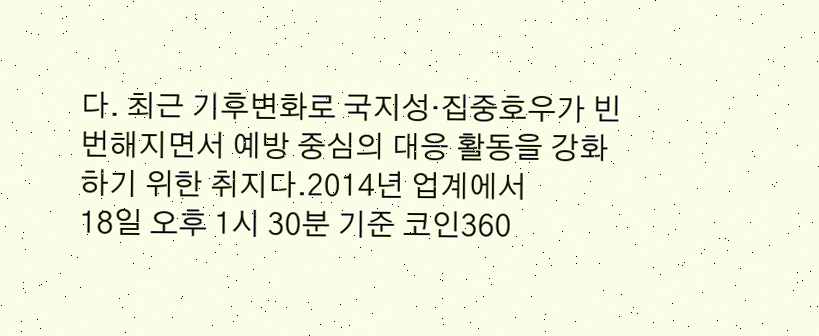다. 최근 기후변화로 국지성·집중호우가 빈번해지면서 예방 중심의 대응 활동을 강화하기 위한 취지다.2014년 업계에서
18일 오후 1시 30분 기준 코인360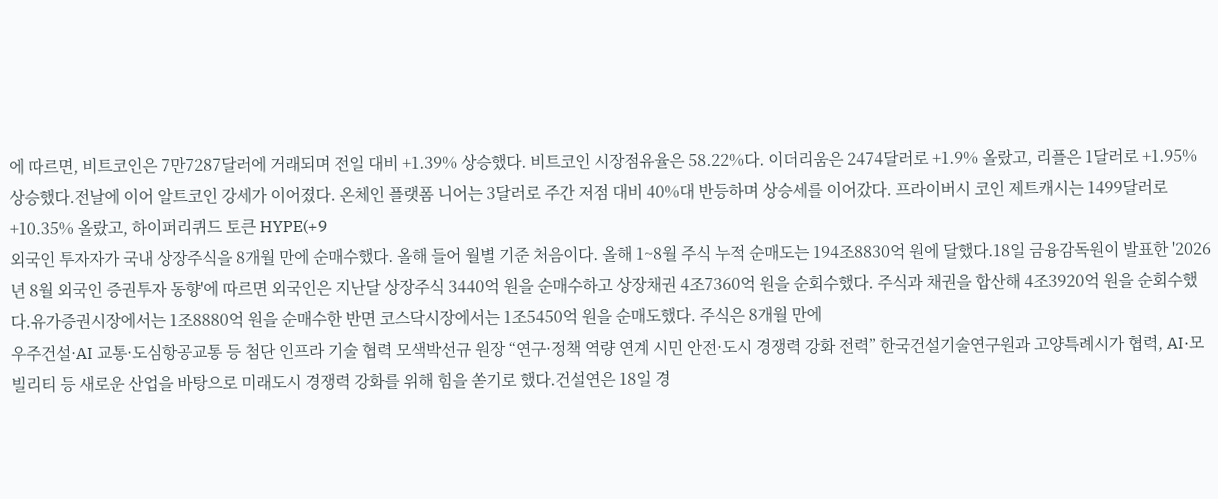에 따르면, 비트코인은 7만7287달러에 거래되며 전일 대비 +1.39% 상승했다. 비트코인 시장점유율은 58.22%다. 이더리움은 2474달러로 +1.9% 올랐고, 리플은 1달러로 +1.95% 상승했다.전날에 이어 알트코인 강세가 이어졌다. 온체인 플랫폼 니어는 3달러로 주간 저점 대비 40%대 반등하며 상승세를 이어갔다. 프라이버시 코인 제트캐시는 1499달러로 +10.35% 올랐고, 하이퍼리퀴드 토큰 HYPE(+9
외국인 투자자가 국내 상장주식을 8개월 만에 순매수했다. 올해 들어 월별 기준 처음이다. 올해 1~8월 주식 누적 순매도는 194조8830억 원에 달했다.18일 금융감독원이 발표한 '2026년 8월 외국인 증권투자 동향'에 따르면 외국인은 지난달 상장주식 3440억 원을 순매수하고 상장채권 4조7360억 원을 순회수했다. 주식과 채권을 합산해 4조3920억 원을 순회수했다.유가증권시장에서는 1조8880억 원을 순매수한 반면 코스닥시장에서는 1조5450억 원을 순매도했다. 주식은 8개월 만에
우주건설·AI 교통·도심항공교통 등 첨단 인프라 기술 협력 모색박선규 원장 “연구·정책 역량 연계 시민 안전·도시 경쟁력 강화 전력” 한국건설기술연구원과 고양특례시가 협력, AI·모빌리티 등 새로운 산업을 바탕으로 미래도시 경쟁력 강화를 위해 힘을 쏟기로 했다.건설연은 18일 경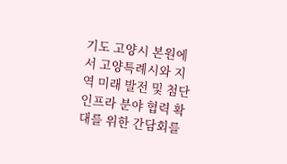기도 고양시 본원에서 고양특례시와 지역 미래 발전 및 첨단 인프라 분야 협력 확대를 위한 간담회를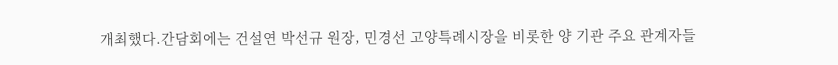개최했다.간담회에는 건설연 박선규 원장, 민경선 고양특례시장을 비롯한 양 기관 주요 관계자들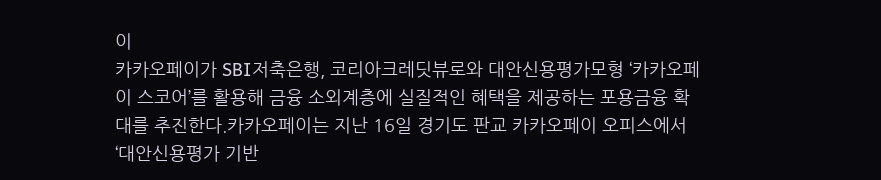이
카카오페이가 SBI저축은행, 코리아크레딧뷰로와 대안신용평가모형 ‘카카오페이 스코어’를 활용해 금융 소외계층에 실질적인 혜택을 제공하는 포용금융 확대를 추진한다.카카오페이는 지난 16일 경기도 판교 카카오페이 오피스에서 ‘대안신용평가 기반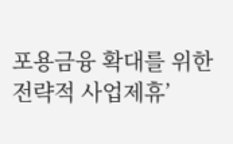포용금융 확대를 위한 전략적 사업제휴’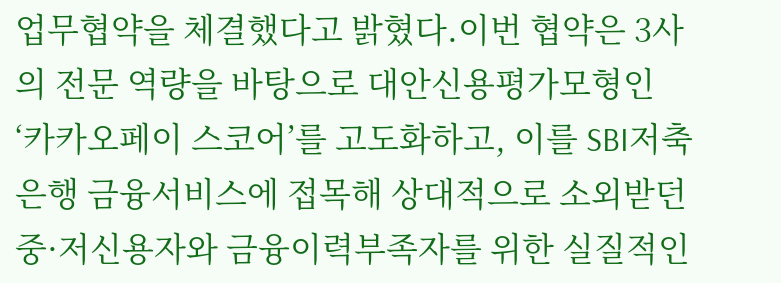업무협약을 체결했다고 밝혔다.이번 협약은 3사의 전문 역량을 바탕으로 대안신용평가모형인 ‘카카오페이 스코어’를 고도화하고, 이를 SBI저축은행 금융서비스에 접목해 상대적으로 소외받던 중·저신용자와 금융이력부족자를 위한 실질적인